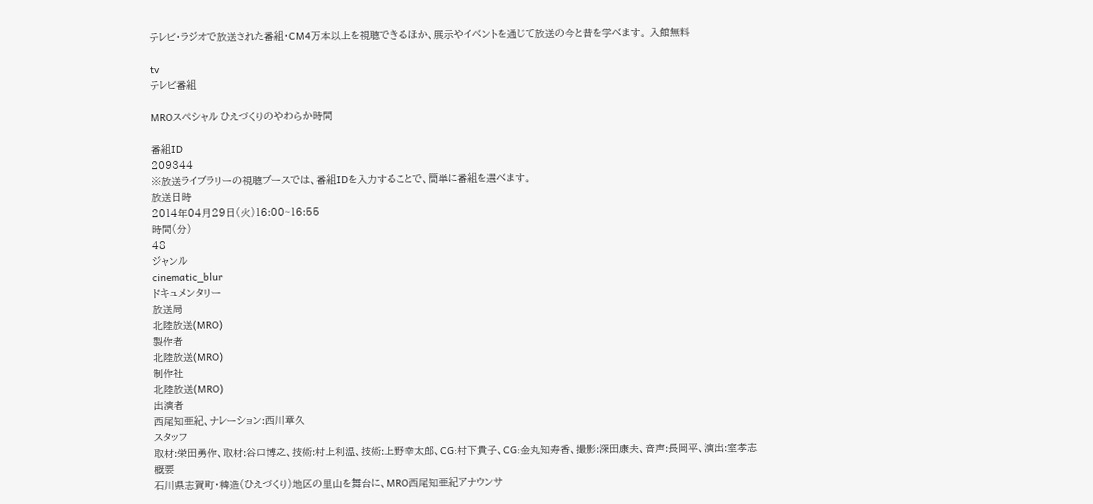テレビ・ラジオで放送された番組・CM4万本以上を視聴できるほか、展示やイベントを通じて放送の今と昔を学べます。 入館無料

tv
テレビ番組

MROスペシャル ひえづくりのやわらか時間

番組ID
209344
※放送ライブラリーの視聴ブースでは、番組IDを入力することで、簡単に番組を選べます。
放送日時
2014年04月29日(火)16:00~16:55
時間(分)
48
ジャンル
cinematic_blur
ドキュメンタリー
放送局
北陸放送(MRO)
製作者
北陸放送(MRO)
制作社
北陸放送(MRO)
出演者
西尾知亜紀、ナレーション:西川章久
スタッフ
取材:栄田勇作、取材:谷口博之、技術:村上利温、技術:上野幸太郎、CG:村下貴子、CG:金丸知寿香、撮影:深田康夫、音声:長岡平、演出:室孝志
概要
石川県志賀町・稗造(ひえづくり)地区の里山を舞台に、MRO西尾知亜紀アナウンサ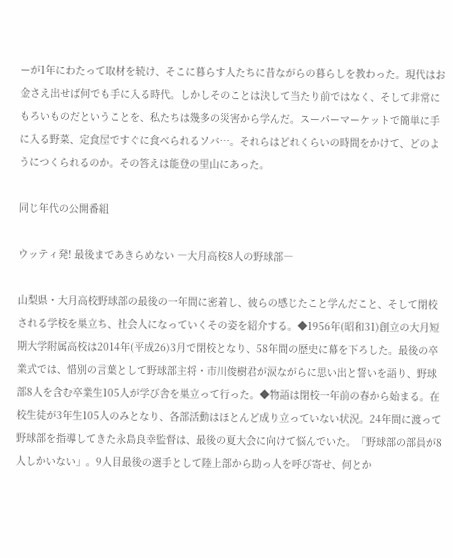ーが1年にわたって取材を続け、そこに暮らす人たちに昔ながらの暮らしを教わった。現代はお金さえ出せば何でも手に入る時代。しかしそのことは決して当たり前ではなく、そして非常にもろいものだということを、私たちは幾多の災害から学んだ。スーパーマーケットで簡単に手に入る野菜、定食屋ですぐに食べられるソバ…。それらはどれくらいの時間をかけて、どのようにつくられるのか。その答えは能登の里山にあった。

同じ年代の公開番組

ウッティ発! 最後まであきらめない ―大月高校8人の野球部―

山梨県・大月高校野球部の最後の一年間に密着し、彼らの感じたこと学んだこと、そして閉校される学校を巣立ち、社会人になっていくその姿を紹介する。◆1956年(昭和31)創立の大月短期大学附属高校は2014年(平成26)3月で閉校となり、58年間の歴史に幕を下ろした。最後の卒業式では、惜別の言葉として野球部主将・市川俊樹君が涙ながらに思い出と誓いを語り、野球部8人を含む卒業生105人が学び舎を巣立って行った。◆物語は閉校一年前の春から始まる。在校生徒が3年生105人のみとなり、各部活動はほとんど成り立っていない状況。24年間に渡って野球部を指導してきた永島良幸監督は、最後の夏大会に向けて悩んでいた。「野球部の部員が8人しかいない」。9人目最後の選手として陸上部から助っ人を呼び寄せ、何とか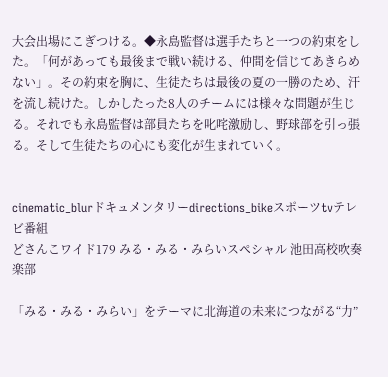大会出場にこぎつける。◆永島監督は選手たちと一つの約束をした。「何があっても最後まで戦い続ける、仲間を信じてあきらめない」。その約束を胸に、生徒たちは最後の夏の一勝のため、汗を流し続けた。しかしたった8人のチームには様々な問題が生じる。それでも永島監督は部員たちを叱咤激励し、野球部を引っ張る。そして生徒たちの心にも変化が生まれていく。


cinematic_blurドキュメンタリーdirections_bikeスポーツtvテレビ番組
どさんこワイド179 みる・みる・みらいスペシャル 池田高校吹奏楽部

「みる・みる・みらい」をテーマに北海道の未来につながる“力”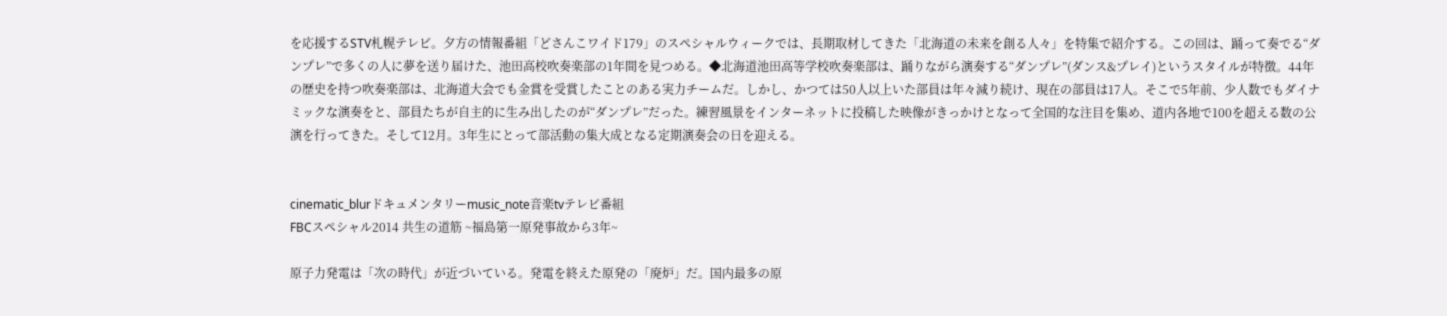を応援するSTV札幌テレビ。夕方の情報番組「どさんこワイド179」のスペシャルウィークでは、長期取材してきた「北海道の未来を創る人々」を特集で紹介する。この回は、踊って奏でる“ダンプレ”で多くの人に夢を送り届けた、池田高校吹奏楽部の1年間を見つめる。◆北海道池田高等学校吹奏楽部は、踊りながら演奏する“ダンプレ”(ダンス&プレイ)というスタイルが特徴。44年の歴史を持つ吹奏楽部は、北海道大会でも金賞を受賞したことのある実力チームだ。しかし、かつては50人以上いた部員は年々減り続け、現在の部員は17人。そこで5年前、少人数でもダイナミックな演奏をと、部員たちが自主的に生み出したのが“ダンプレ”だった。練習風景をインターネットに投稿した映像がきっかけとなって全国的な注目を集め、道内各地で100を超える数の公演を行ってきた。そして12月。3年生にとって部活動の集大成となる定期演奏会の日を迎える。


cinematic_blurドキュメンタリーmusic_note音楽tvテレビ番組
FBCスペシャル2014 共生の道筋 ~福島第一原発事故から3年~

原子力発電は「次の時代」が近づいている。発電を終えた原発の「廃炉」だ。国内最多の原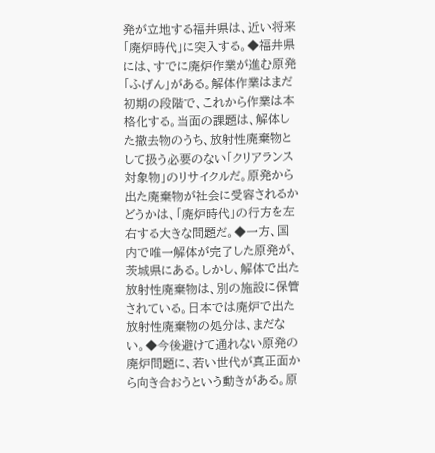発が立地する福井県は、近い将来「廃炉時代」に突入する。◆福井県には、すでに廃炉作業が進む原発「ふげん」がある。解体作業はまだ初期の段階で、これから作業は本格化する。当面の課題は、解体した撤去物のうち、放射性廃棄物として扱う必要のない「クリアランス対象物」のリサイクルだ。原発から出た廃棄物が社会に受容されるかどうかは、「廃炉時代」の行方を左右する大きな問題だ。◆一方、国内で唯一解体が完了した原発が、茨城県にある。しかし、解体で出た放射性廃棄物は、別の施設に保管されている。日本では廃炉で出た放射性廃棄物の処分は、まだない。◆今後避けて通れない原発の廃炉問題に、若い世代が真正面から向き合おうという動きがある。原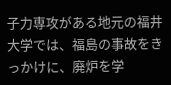子力専攻がある地元の福井大学では、福島の事故をきっかけに、廃炉を学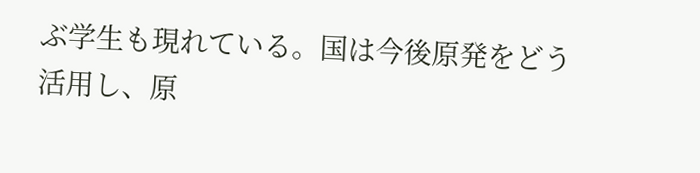ぶ学生も現れている。国は今後原発をどう活用し、原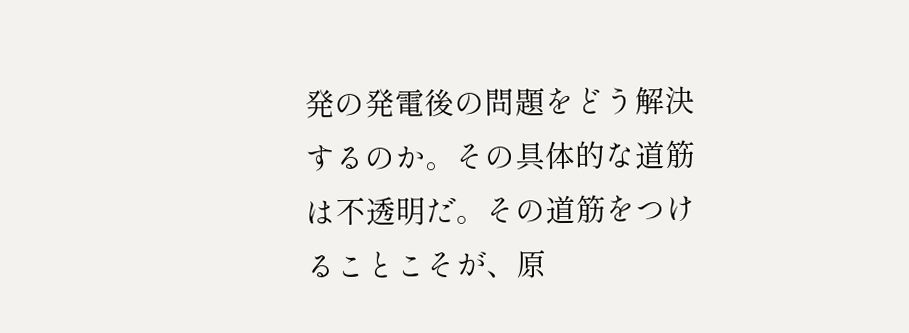発の発電後の問題をどう解決するのか。その具体的な道筋は不透明だ。その道筋をつけることこそが、原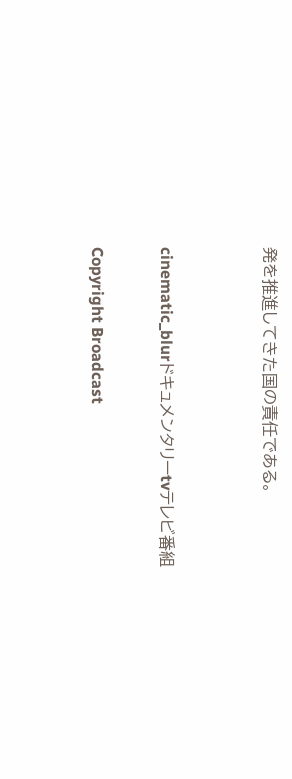発を推進してきた国の責任である。


cinematic_blurドキュメンタリーtvテレビ番組

Copyright Broadcast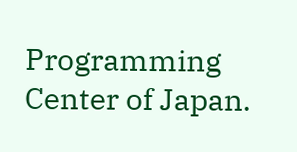Programming Center of Japan.